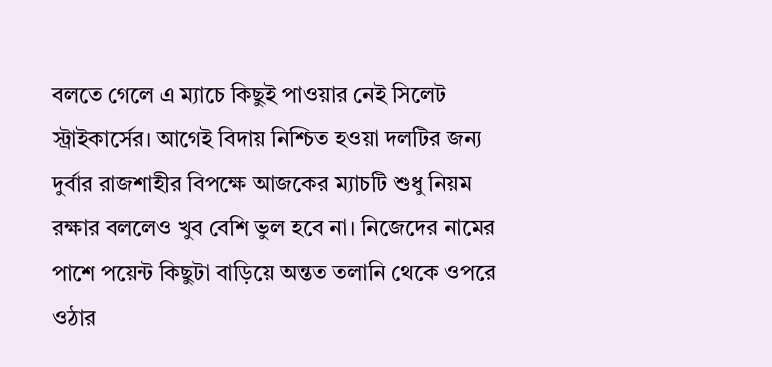বলতে গেলে এ ম্যাচে কিছুই পাওয়ার নেই সিলেট স্ট্রাইকার্সের। আগেই বিদায় নিশ্চিত হওয়া দলটির জন্য দুর্বার রাজশাহীর বিপক্ষে আজকের ম্যাচটি শুধু নিয়ম রক্ষার বললেও খুব বেশি ভুল হবে না। নিজেদের নামের পাশে পয়েন্ট কিছুটা বাড়িয়ে অন্তত তলানি থেকে ওপরে ওঠার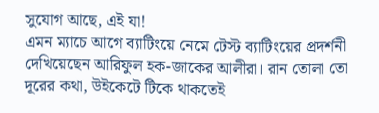সুযোগ আছে, এই যা!
এমন ম্যাচে আগে ব্যাটিংয়ে নেমে টেস্ট ব্যাটিংয়ের প্রদর্শনী দেখিয়েছেন আরিফুল হক-জাকের আলীরা। রান তোলা তো দূরের কথা, উইকেটে টিকে থাকতেই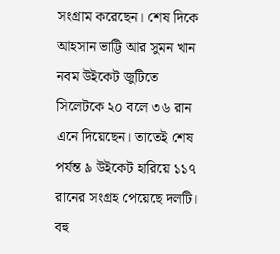সংগ্রাম করেছেন। শেষ দিকে আহসান ভাট্টি আর সুমন খান নবম উইকেট জুটিতে সিলেটকে ২০ বলে ৩৬ রান এনে দিয়েছেন। তাতেই শেষ পর্যন্ত ৯ উইকেট হারিয়ে ১১৭ রানের সংগ্রহ পেয়েছে দলটি।
বহু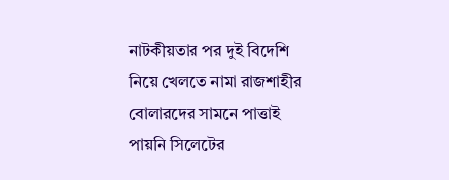নাটকীয়তার পর দুই বিদেশি নিয়ে খেলতে নামা রাজশাহীর বোলারদের সামনে পাত্তাই পায়নি সিলেটের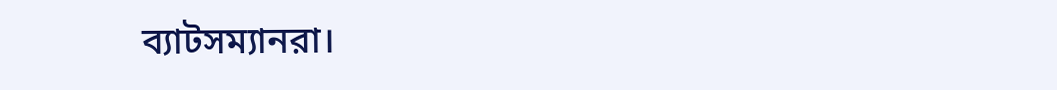ব্যাটসম্যানরা।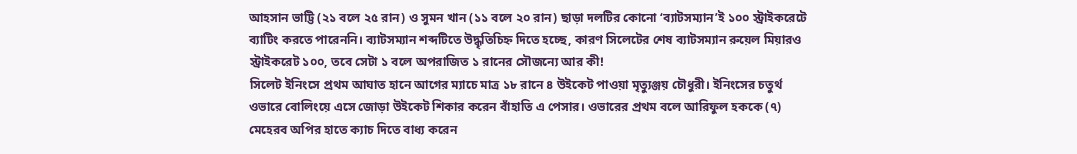আহসান ভাট্টি (২১ বলে ২৫ রান) ও সুমন খান (১১ বলে ২০ রান) ছাড়া দলটির কোনো ‘ব্যাটসম্যান’ই ১০০ স্ট্রাইকরেটে ব্যাটিং করতে পারেননি। ব্যাটসম্যান শব্দটিতে উদ্ধৃতিচিহ্ন দিতে হচ্ছে, কারণ সিলেটের শেষ ব্যাটসম্যান রুয়েল মিয়ারও স্ট্রাইকরেট ১০০, তবে সেটা ১ বলে অপরাজিত ১ রানের সৌজন্যে আর কী!
সিলেট ইনিংসে প্রথম আঘাত হানে আগের ম্যাচে মাত্র ১৮ রানে ৪ উইকেট পাওয়া মৃত্যুঞ্জয় চৌধুরী। ইনিংসের চতুর্থ ওভারে বোলিংয়ে এসে জোড়া উইকেট শিকার করেন বাঁহাতি এ পেসার। ওভারের প্রথম বলে আরিফুল হককে (৭) মেহেরব অপির হাতে ক্যাচ দিতে বাধ্য করেন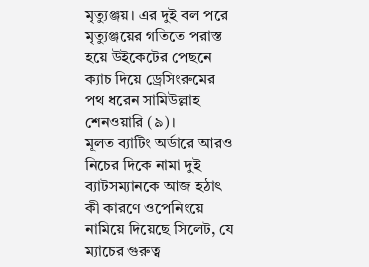মৃত্যুঞ্জয়। এর দুই বল পরে মৃত্যুঞ্জয়ের গতিতে পরাস্ত হয়ে উইকেটের পেছনে ক্যাচ দিয়ে ড্রেসিংরুমের পথ ধরেন সামিউল্লাহ শেনওয়ারি (৯)।
মূলত ব্যাটিং অর্ডারে আরও নিচের দিকে নামা দুই ব্যাটসম্যানকে আজ হঠাৎ কী কারণে ওপেনিংয়ে নামিয়ে দিয়েছে সিলেট, যে ম্যাচের গুরুত্ব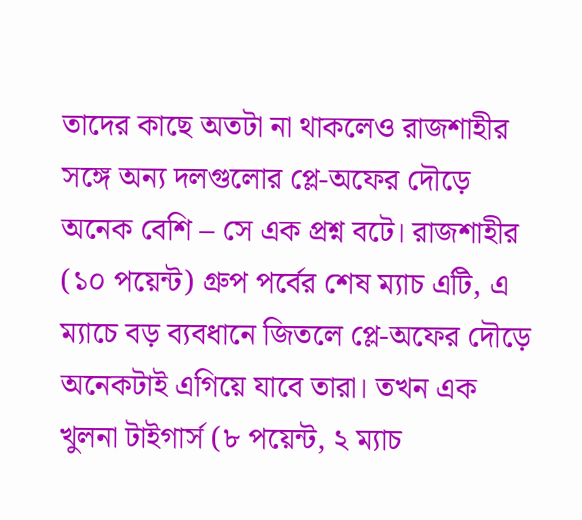তাদের কাছে অতটা না থাকলেও রাজশাহীর সঙ্গে অন্য দলগুলোর প্লে-অফের দৌড়ে অনেক বেশি – সে এক প্রশ্ন বটে। রাজশাহীর (১০ পয়েন্ট) গ্রুপ পর্বের শেষ ম্যাচ এটি, এ ম্যাচে বড় ব্যবধানে জিতলে প্লে-অফের দৌড়ে অনেকটাই এগিয়ে যাবে তারা। তখন এক খুলনা টাইগার্স (৮ পয়েন্ট, ২ ম্যাচ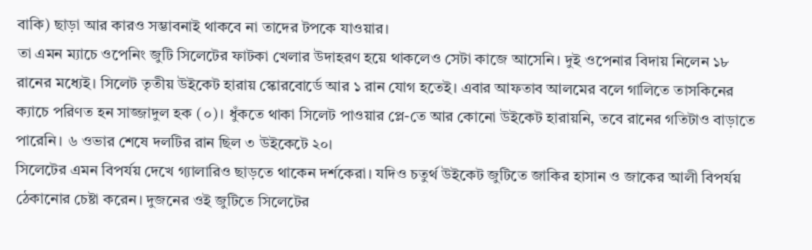বাকি) ছাড়া আর কারও সম্ভাবনাই থাকবে না তাদের টপকে যাওয়ার।
তা এমন ম্যাচে ওপেনিং জুটি সিলেটের ফাটকা খেলার উদাহরণ হয়ে থাকলেও সেটা কাজে আসেনি। দুই ওপেনার বিদায় নিলেন ১৮ রানের মধ্যেই। সিলেট তৃতীয় উইকেট হারায় স্কোরবোর্ডে আর ১ রান যোগ হতেই। এবার আফতাব আলমের বলে গালিতে তাসকিনের ক্যাচে পরিণত হন সাজ্জাদুল হক (০)। ধুঁকতে থাকা সিলেট পাওয়ার প্লে-তে আর কোনো উইকেট হারায়নি, তবে রানের গতিটাও বাড়াতে পারেনি। ৬ ওভার শেষে দলটির রান ছিল ৩ উইকেটে ২০।
সিলেটের এমন বিপর্যয় দেখে গ্যালারিও ছাড়তে থাকেন দর্শকেরা। যদিও চতুর্থ উইকেট জুটিতে জাকির হাসান ও জাকের আলী বিপর্যয় ঠেকানোর চেষ্টা করেন। দুজনের ওই জুটিতে সিলেটের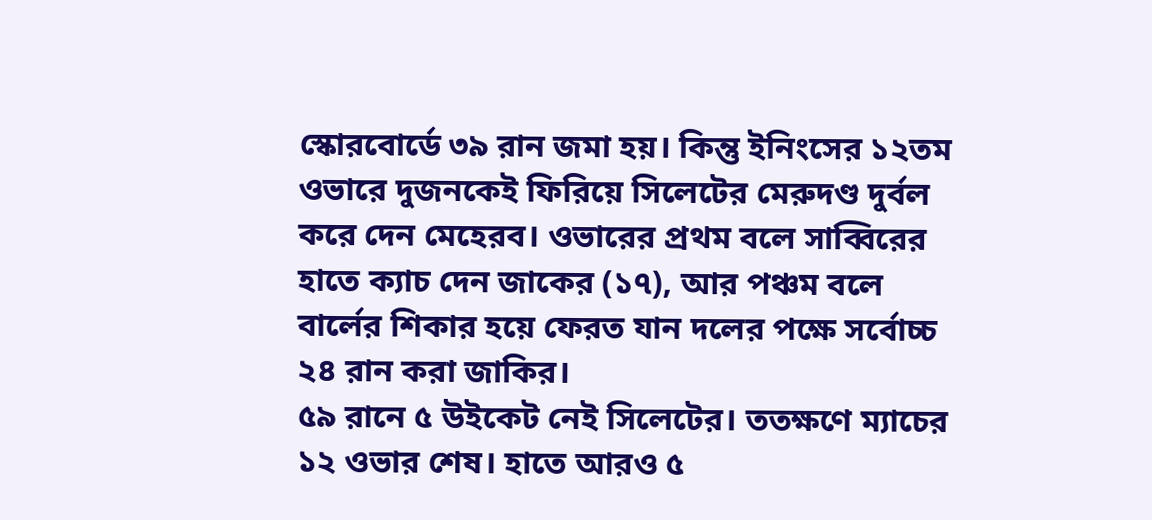স্কোরবোর্ডে ৩৯ রান জমা হয়। কিন্তু ইনিংসের ১২তম ওভারে দুজনকেই ফিরিয়ে সিলেটের মেরুদণ্ড দুর্বল করে দেন মেহেরব। ওভারের প্রথম বলে সাব্বিরের হাতে ক্যাচ দেন জাকের (১৭), আর পঞ্চম বলে বার্লের শিকার হয়ে ফেরত যান দলের পক্ষে সর্বোচ্চ ২৪ রান করা জাকির।
৫৯ রানে ৫ উইকেট নেই সিলেটের। ততক্ষণে ম্যাচের ১২ ওভার শেষ। হাতে আরও ৫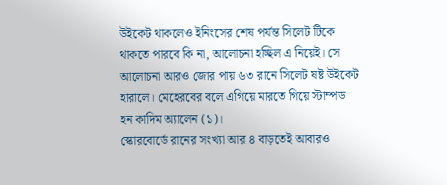উইকেট থাকলেও ইনিংসের শেষ পর্যন্ত সিলেট টিকে থাকতে পারবে কি না, আলোচনা হচ্ছিল এ নিয়েই। সে আলোচনা আরও জোর পায় ৬৩ রানে সিলেট ষষ্ট উইকেট হারালে। মেহেরবের বলে এগিয়ে মারতে গিয়ে স্টাম্পড হন কাদিম অ্যালেন (১)।
স্কোরবোর্ডে রানের সংখ্যা আর ৪ বাড়তেই আবারও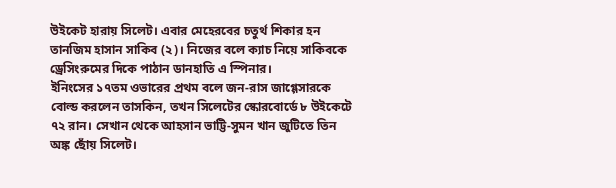উইকেট হারায় সিলেট। এবার মেহেরবের চতুর্থ শিকার হন তানজিম হাসান সাকিব (২)। নিজের বলে ক্যাচ নিয়ে সাকিবকে ড্রেসিংরুমের দিকে পাঠান ডানহাতি এ স্পিনার।
ইনিংসের ১৭তম ওভারের প্রথম বলে জন-রাস জাগ্গেসারকে বোল্ড করলেন তাসকিন, তখন সিলেটের স্কোরবোর্ডে ৮ উইকেটে ৭২ রান। সেখান থেকে আহসান ভাট্টি-সুমন খান জুটিতে তিন অঙ্ক ছোঁয় সিলেট।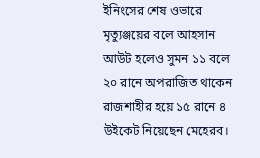ইনিংসের শেষ ওভারে মৃত্যুঞ্জয়ের বলে আহসান আউট হলেও সুমন ১১ বলে ২০ রানে অপরাজিত থাকেন
রাজশাহীর হয়ে ১৫ রানে ৪ উইকেট নিয়েছেন মেহেরব।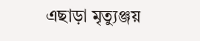এছাড়া মৃত্যুঞ্জয়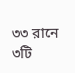৩৩ রানে ৩টি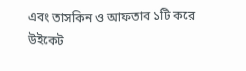এবং তাসকিন ও আফতাব ১টি করে উইকেট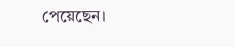পেয়েছেন।